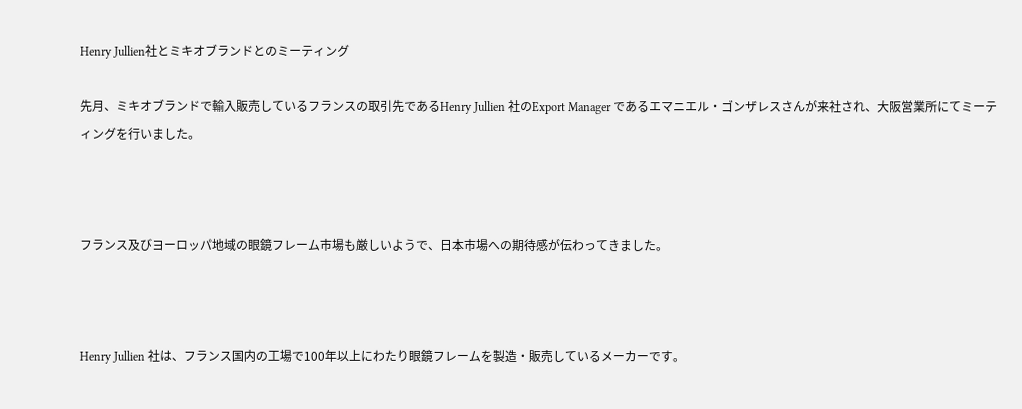Henry Jullien社とミキオブランドとのミーティング

先月、ミキオブランドで輸入販売しているフランスの取引先であるHenry Jullien 社のExport Manager であるエマニエル・ゴンザレスさんが来社され、大阪営業所にてミーティングを行いました。



フランス及びヨーロッパ地域の眼鏡フレーム市場も厳しいようで、日本市場への期待感が伝わってきました。



Henry Jullien 社は、フランス国内の工場で100年以上にわたり眼鏡フレームを製造・販売しているメーカーです。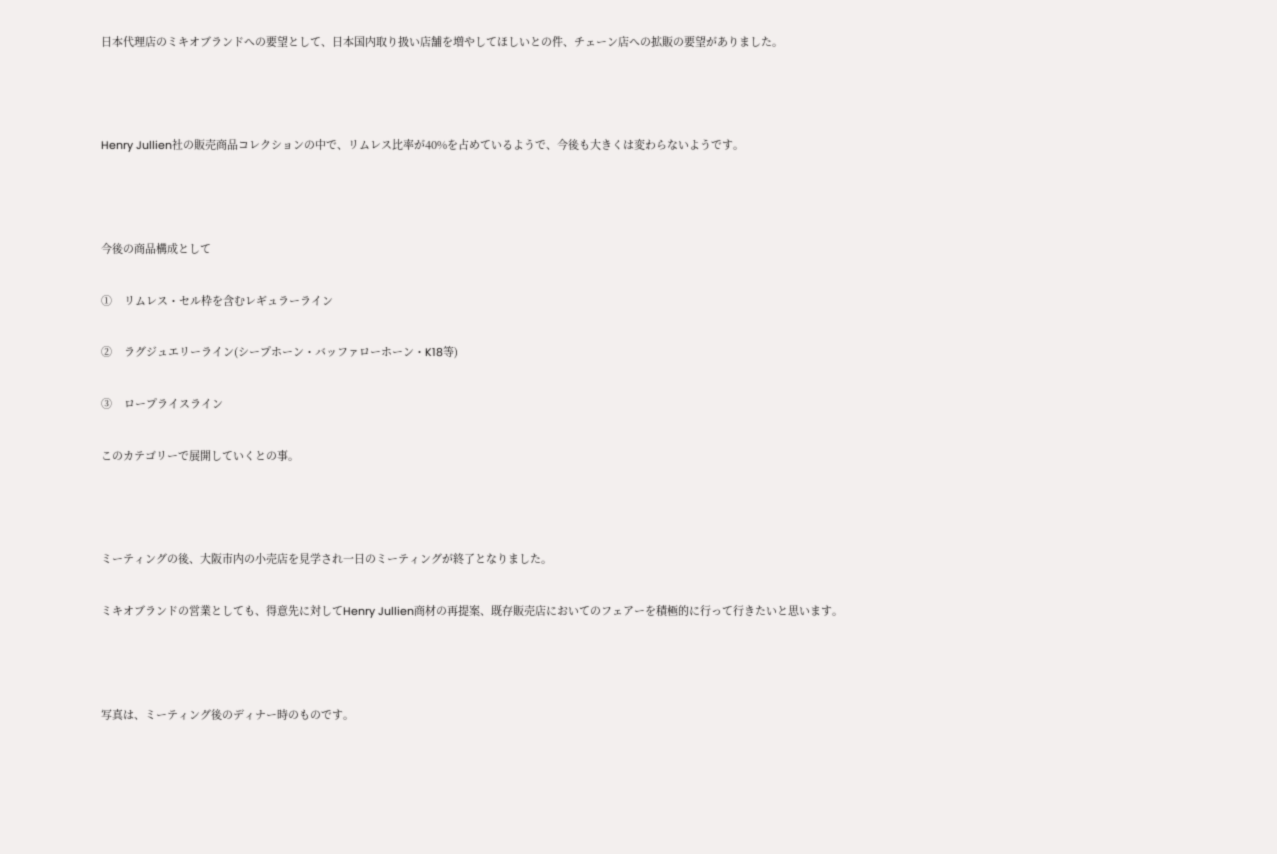日本代理店のミキオブランドへの要望として、日本国内取り扱い店舗を増やしてほしいとの件、チェーン店への拡販の要望がありました。



Henry Jullien社の販売商品コレクションの中で、リムレス比率が40%を占めているようで、今後も大きくは変わらないようです。



今後の商品構成として

①    リムレス・セル枠を含むレギュラーライン

②    ラグジュエリーライン(シープホーン・バッファローホーン・K18等)

③    ロープライスライン

このカテゴリーで展開していくとの事。



ミーティングの後、大阪市内の小売店を見学され一日のミーティングが終了となりました。

ミキオブランドの営業としても、得意先に対してHenry Jullien商材の再提案、既存販売店においてのフェアーを積極的に行って行きたいと思います。



写真は、ミーティング後のディナー時のものです。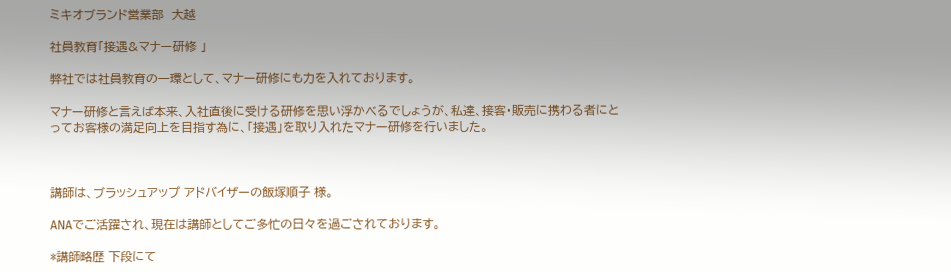ミキオブランド営業部  大越

社員教育「接遇&マナー研修 」

弊社では社員教育の一環として、マナー研修にも力を入れております。

マナー研修と言えば本来、入社直後に受ける研修を思い浮かべるでしょうが、私達、接客・販売に携わる者にとってお客様の満足向上を目指す為に、「接遇」を取り入れたマナー研修を行いました。



講師は、ブラッシュアップ アドバイザーの飯塚順子 様。

ANAでご活躍され、現在は講師としてご多忙の日々を過ごされております。

*講師略歴 下段にて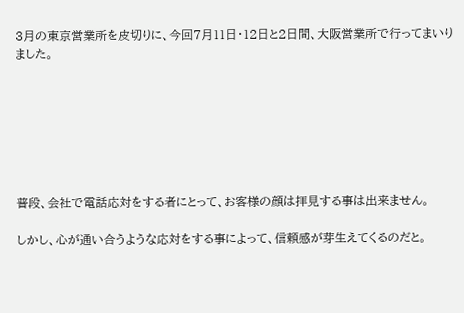3月の東京営業所を皮切りに、今回7月11日・12日と2日間、大阪営業所で行ってまいりました。







普段、会社で電話応対をする者にとって、お客様の顔は拝見する事は出来ません。

しかし、心が通い合うような応対をする事によって、信頼感が芽生えてくるのだと。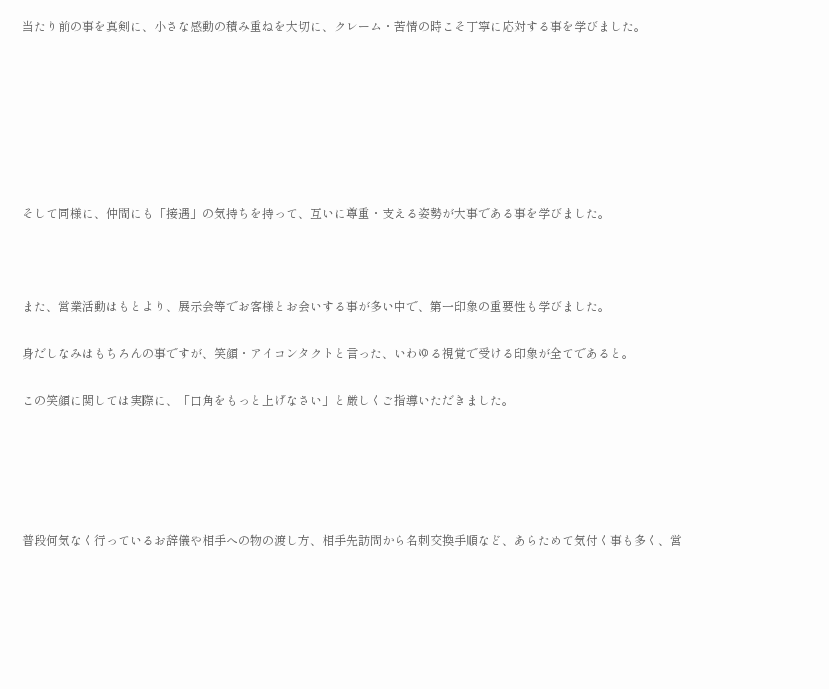当たり前の事を真剣に、小さな感動の積み重ねを大切に、クレーム・苦情の時こそ丁寧に応対する事を学びました。







そして同様に、仲間にも「接遇」の気持ちを持って、互いに尊重・支える姿勢が大事である事を学びました。



また、営業活動はもとより、展示会等でお客様とお会いする事が多い中で、第一印象の重要性も学びました。

身だしなみはもちろんの事ですが、笑顔・アイコンタクトと言った、いわゆる視覚で受ける印象が全てであると。

この笑顔に関しては実際に、「口角をもっと上げなさい」と厳しくご指導いただきました。





普段何気なく行っているお辞儀や相手への物の渡し方、相手先訪問から名刺交換手順など、あらためて気付く事も多く、営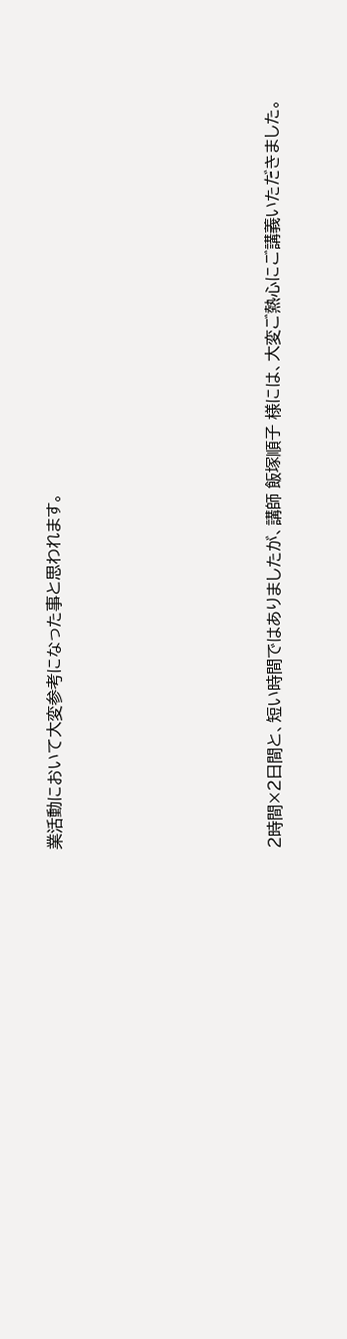業活動において大変参考になった事と思われます。







2時間×2日間と、短い時間ではありましたが、講師 飯塚順子 様には、大変ご熱心にご講義いただきました。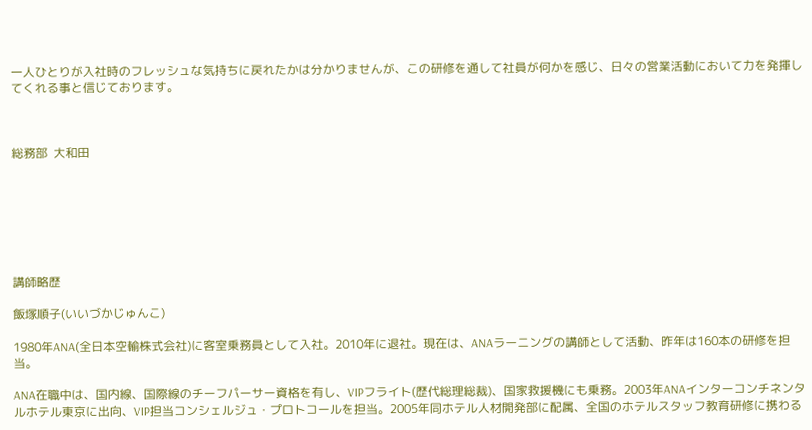一人ひとりが入社時のフレッシュな気持ちに戻れたかは分かりませんが、この研修を通して社員が何かを感じ、日々の営業活動において力を発揮してくれる事と信じております。



総務部  大和田







講師略歴

飯塚順子(いいづかじゅんこ)

1980年ANA(全日本空輸株式会社)に客室乗務員として入社。2010年に退社。現在は、ANAラーニングの講師として活動、昨年は160本の研修を担当。

ANA在職中は、国内線、国際線のチーフパーサー資格を有し、VIPフライト(歴代総理総裁)、国家救援機にも乗務。2003年ANAインターコンチネンタルホテル東京に出向、VIP担当コンシェルジュ・プロトコールを担当。2005年同ホテル人材開発部に配属、全国のホテルスタッフ教育研修に携わる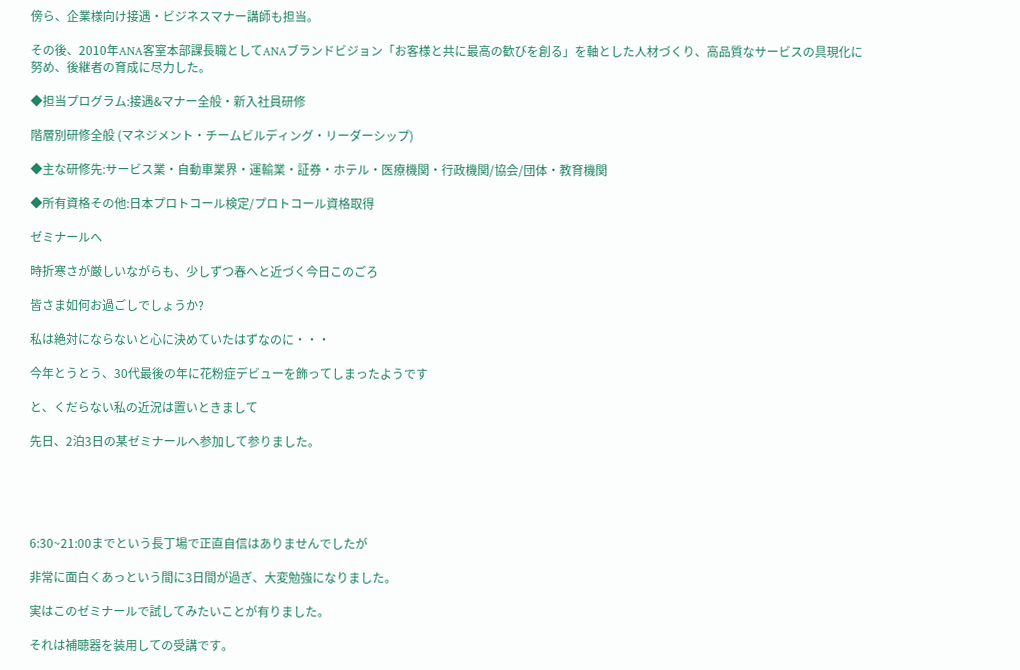傍ら、企業様向け接遇・ビジネスマナー講師も担当。

その後、2010年ANA客室本部課長職としてANAブランドビジョン「お客様と共に最高の歓びを創る」を軸とした人材づくり、高品質なサービスの具現化に努め、後継者の育成に尽力した。

◆担当プログラム:接遇&マナー全般・新入社員研修

階層別研修全般 (マネジメント・チームビルディング・リーダーシップ)

◆主な研修先:サービス業・自動車業界・運輸業・証券・ホテル・医療機関・行政機関/協会/団体・教育機関

◆所有資格その他:日本プロトコール検定/プロトコール資格取得

ゼミナールへ

時折寒さが厳しいながらも、少しずつ春へと近づく今日このごろ

皆さま如何お過ごしでしょうか?

私は絶対にならないと心に決めていたはずなのに・・・

今年とうとう、30代最後の年に花粉症デビューを飾ってしまったようです

と、くだらない私の近況は置いときまして

先日、2泊3日の某ゼミナールへ参加して参りました。





6:30~21:00までという長丁場で正直自信はありませんでしたが

非常に面白くあっという間に3日間が過ぎ、大変勉強になりました。

実はこのゼミナールで試してみたいことが有りました。

それは補聴器を装用しての受講です。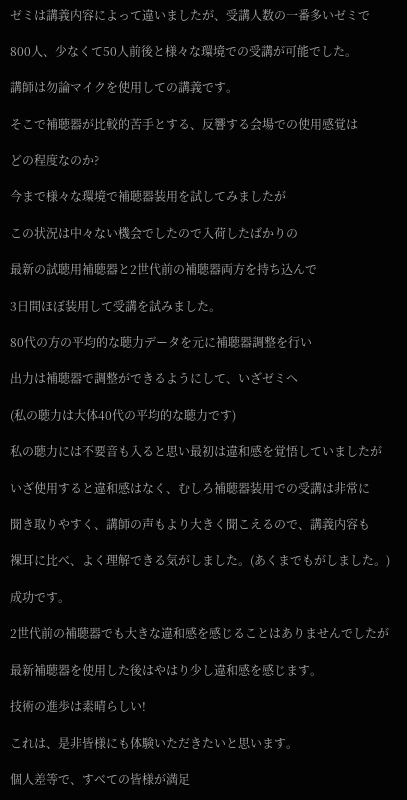ゼミは講義内容によって違いましたが、受講人数の一番多いゼミで

800人、少なくて50人前後と様々な環境での受講が可能でした。

講師は勿論マイクを使用しての講義です。

そこで補聴器が比較的苦手とする、反響する会場での使用感覚は

どの程度なのか?

今まで様々な環境で補聴器装用を試してみましたが

この状況は中々ない機会でしたので入荷したばかりの

最新の試聴用補聴器と2世代前の補聴器両方を持ち込んで

3日間ほぼ装用して受講を試みました。

80代の方の平均的な聴力データを元に補聴器調整を行い

出力は補聴器で調整ができるようにして、いざゼミへ

(私の聴力は大体40代の平均的な聴力です)

私の聴力には不要音も入ると思い最初は違和感を覚悟していましたが

いざ使用すると違和感はなく、むしろ補聴器装用での受講は非常に

聞き取りやすく、講師の声もより大きく聞こえるので、講義内容も

裸耳に比べ、よく理解できる気がしました。(あくまでもがしました。)

成功です。

2世代前の補聴器でも大きな違和感を感じることはありませんでしたが

最新補聴器を使用した後はやはり少し違和感を感じます。

技術の進歩は素晴らしい!

これは、是非皆様にも体験いただきたいと思います。

個人差等で、すべての皆様が満足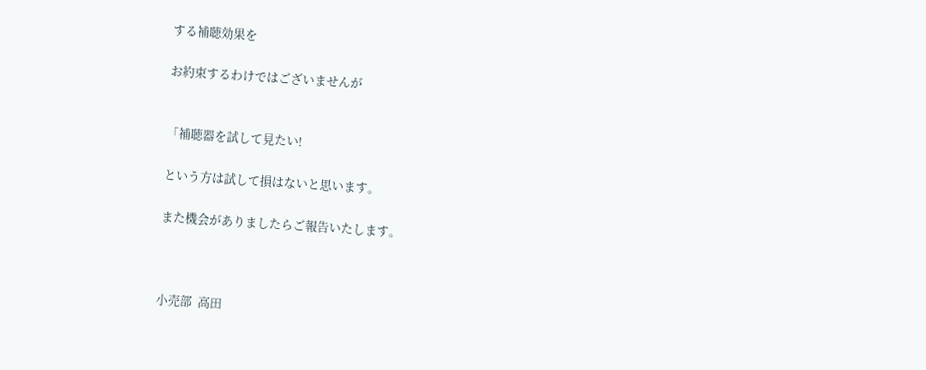する補聴効果を

お約束するわけではございませんが


「補聴器を試して見たい!

という方は試して損はないと思います。

また機会がありましたらご報告いたします。



小売部  高田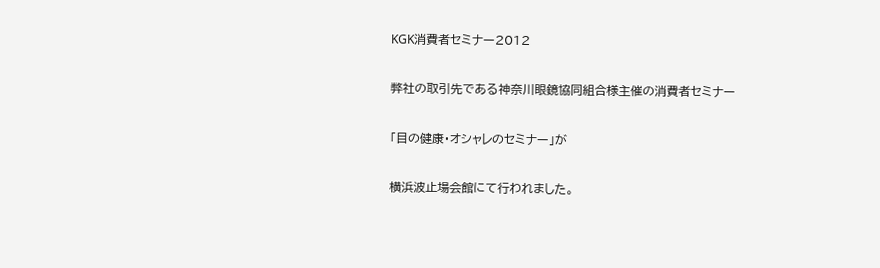KGK消費者セミナー2012

弊社の取引先である神奈川眼鏡協同組合様主催の消費者セミナー

「目の健康・オシャレのセミナー」が

横浜波止場会館にて行われました。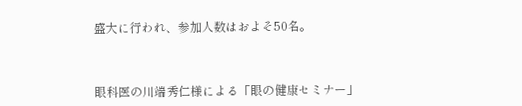盛大に行われ、参加人数はおよそ50名。



眼科医の川端秀仁様による「眼の健康セミナー」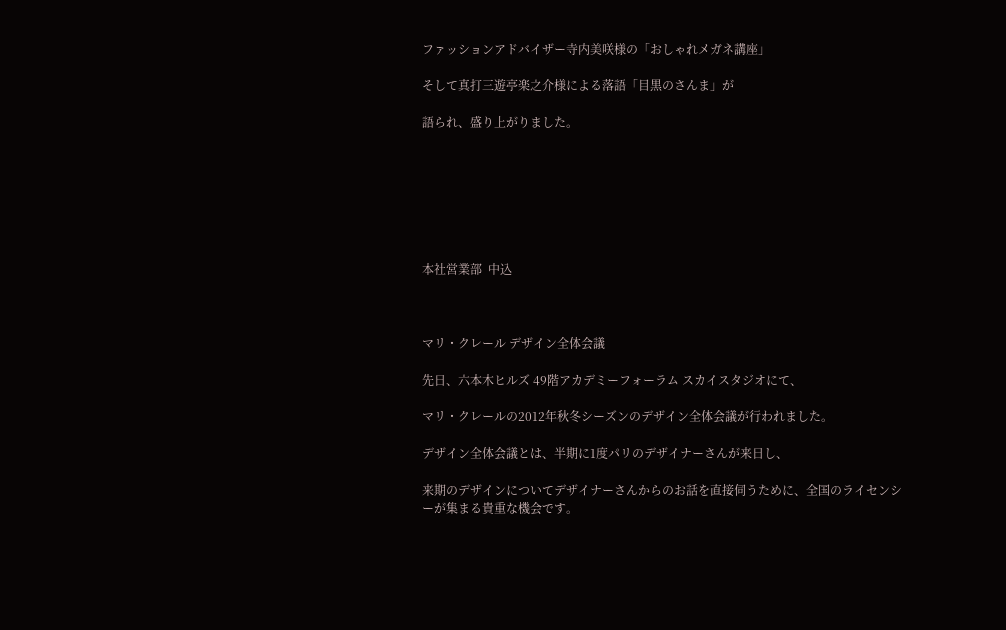ファッションアドバイザー寺内美咲様の「おしゃれメガネ講座」

そして真打三遊亭楽之介様による落語「目黒のさんま」が

語られ、盛り上がりました。







本社営業部  中込



マリ・クレール デザイン全体会議

先日、六本木ヒルズ 49階アカデミーフォーラム スカイスタジオにて、

マリ・クレールの2012年秋冬シーズンのデザイン全体会議が行われました。

デザイン全体会議とは、半期に1度パリのデザイナーさんが来日し、

来期のデザインについてデザイナーさんからのお話を直接伺うために、全国のライセンシーが集まる貴重な機会です。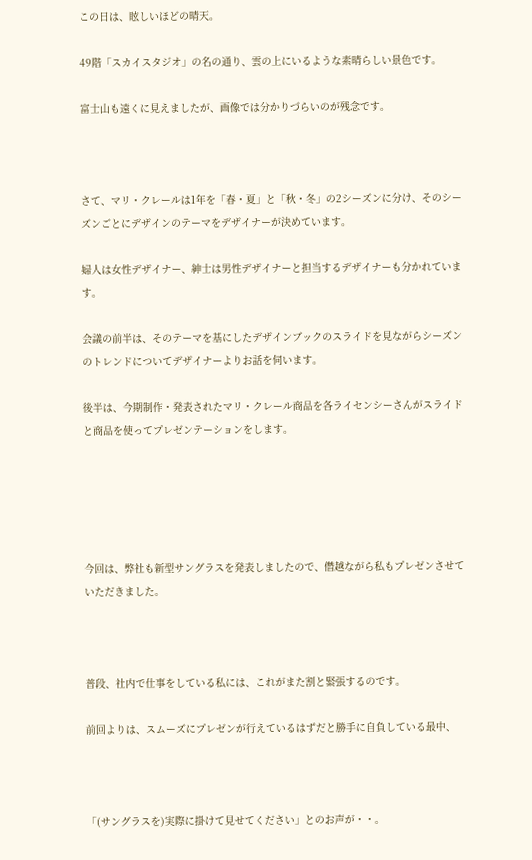この日は、眩しいほどの晴天。

49階「スカイスタジオ」の名の通り、雲の上にいるような素晴らしい景色です。

富士山も遠くに見えましたが、画像では分かりづらいのが残念です。



さて、マリ・クレールは1年を「春・夏」と「秋・冬」の2シーズンに分け、そのシーズンごとにデザインのテーマをデザイナーが決めています。

婦人は女性デザイナー、紳士は男性デザイナーと担当するデザイナーも分かれています。

会議の前半は、そのテーマを基にしたデザインブックのスライドを見ながらシーズンのトレンドについてデザイナーよりお話を伺います。

後半は、今期制作・発表されたマリ・クレール商品を各ライセンシーさんがスライドと商品を使ってプレゼンテーションをします。





今回は、弊社も新型サングラスを発表しましたので、僭越ながら私もプレゼンさせていただきました。



普段、社内で仕事をしている私には、これがまた割と緊張するのです。

前回よりは、スムーズにプレゼンが行えているはずだと勝手に自負している最中、



「(サングラスを)実際に掛けて見せてください」とのお声が・・。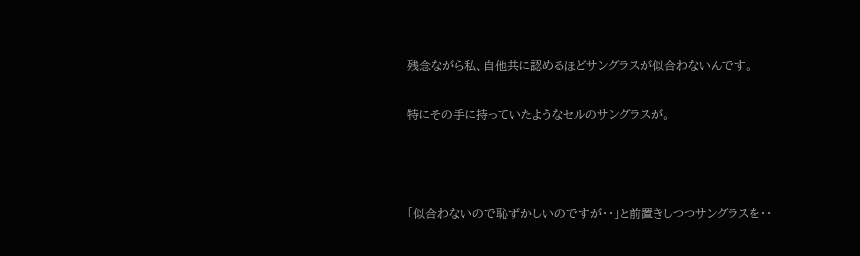残念ながら私、自他共に認めるほどサングラスが似合わないんです。

特にその手に持っていたようなセルのサングラスが。



「似合わないので恥ずかしいのですが・・」と前置きしつつサングラスを・・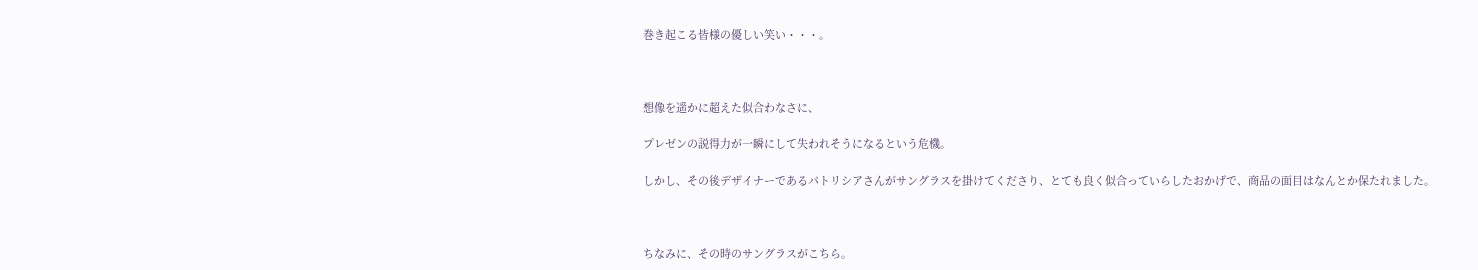巻き起こる皆様の優しい笑い・・・。



想像を遥かに超えた似合わなさに、

プレゼンの説得力が一瞬にして失われそうになるという危機。

しかし、その後デザイナーであるパトリシアさんがサングラスを掛けてくださり、とても良く似合っていらしたおかげで、商品の面目はなんとか保たれました。



ちなみに、その時のサングラスがこちら。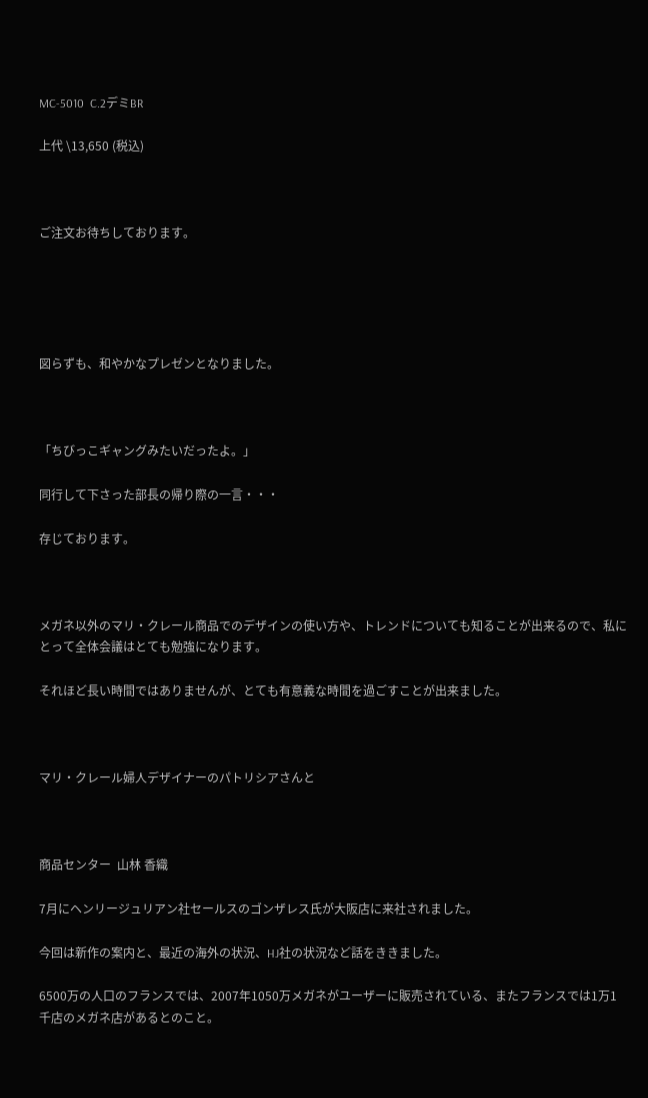MC-5010  C.2デミBR

上代 \13,650 (税込)



ご注文お待ちしております。





図らずも、和やかなプレゼンとなりました。



「ちびっこギャングみたいだったよ。」

同行して下さった部長の帰り際の一言・・・

存じております。



メガネ以外のマリ・クレール商品でのデザインの使い方や、トレンドについても知ることが出来るので、私にとって全体会議はとても勉強になります。

それほど長い時間ではありませんが、とても有意義な時間を過ごすことが出来ました。



マリ・クレール婦人デザイナーのパトリシアさんと



商品センター  山林 香織

7月にヘンリージュリアン社セールスのゴンザレス氏が大阪店に来社されました。

今回は新作の案内と、最近の海外の状況、HJ社の状況など話をききました。

6500万の人口のフランスでは、2007年1050万メガネがユーザーに販売されている、またフランスでは1万1千店のメガネ店があるとのこと。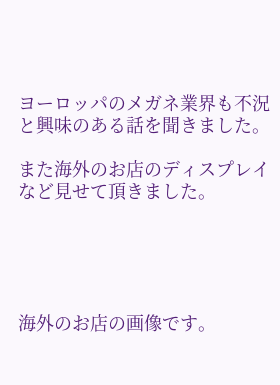ヨーロッパのメガネ業界も不況と興味のある話を聞きました。

また海外のお店のディスプレイなど見せて頂きました。





海外のお店の画像です。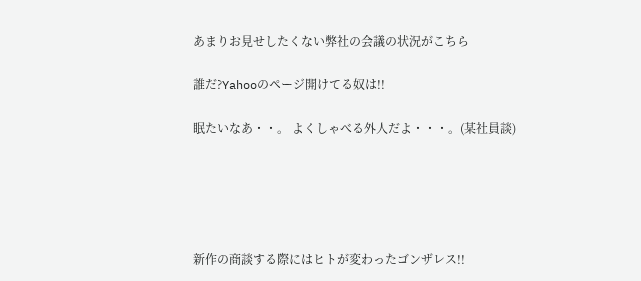あまりお見せしたくない弊社の会議の状況がこちら

誰だ?Yahooのページ開けてる奴は!!

眠たいなあ・・。 よくしゃべる外人だよ・・・。(某社員談)





新作の商談する際にはヒトが変わったゴンザレス!!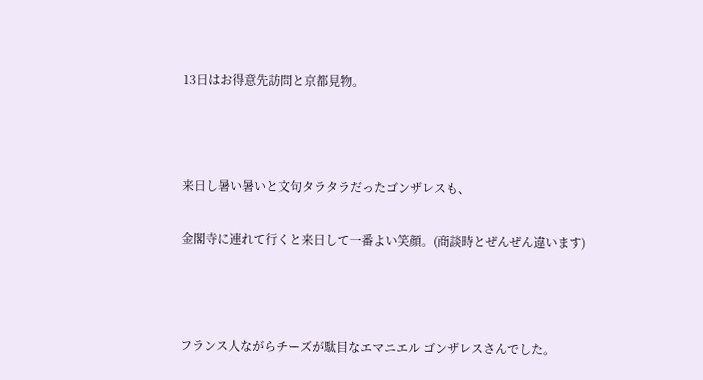13日はお得意先訪問と京都見物。



来日し暑い暑いと文句タラタラだったゴンザレスも、

金閣寺に連れて行くと来日して一番よい笑顔。(商談時とぜんぜん違います)



フランス人ながらチーズが駄目なエマニエル ゴンザレスさんでした。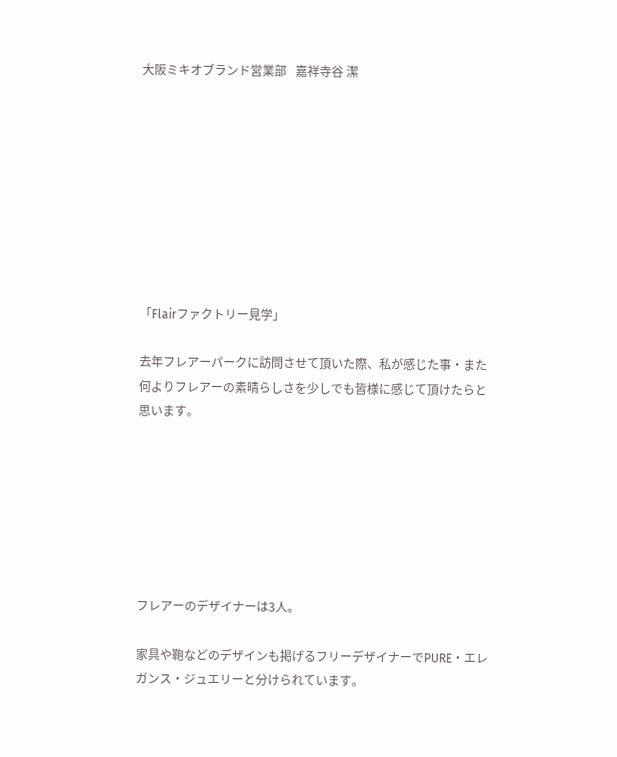大阪ミキオブランド営業部   嘉祥寺谷 潔









「Flairファクトリー見学」

去年フレアーパークに訪問させて頂いた際、私が感じた事・また何よりフレアーの素晴らしさを少しでも皆様に感じて頂けたらと思います。







フレアーのデザイナーは3人。

家具や鞄などのデザインも掲げるフリーデザイナーでPURE・エレガンス・ジュエリーと分けられています。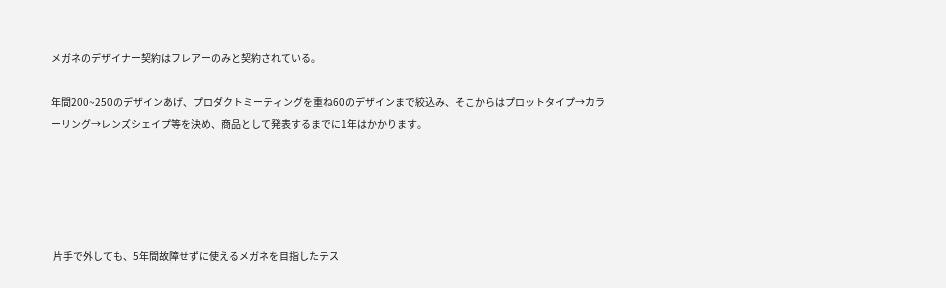メガネのデザイナー契約はフレアーのみと契約されている。

年間200~250のデザインあげ、プロダクトミーティングを重ね60のデザインまで絞込み、そこからはプロットタイプ→カラーリング→レンズシェイプ等を決め、商品として発表するまでに1年はかかります。





 片手で外しても、5年間故障せずに使えるメガネを目指したテス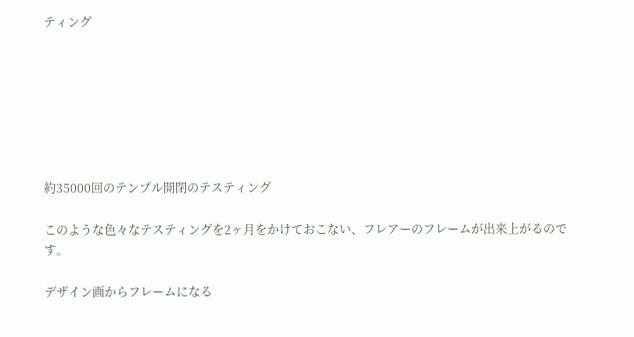ティング







約35000回のテンプル開閉のテスティング

このような色々なテスティングを2ヶ月をかけておこない、フレアーのフレームが出来上がるのです。

デザイン画からフレームになる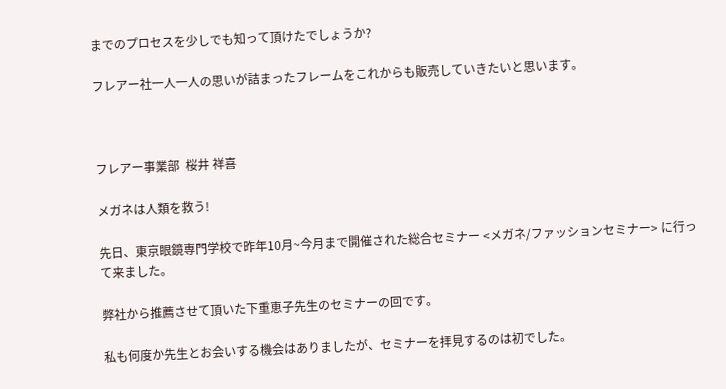までのプロセスを少しでも知って頂けたでしょうか?

フレアー社一人一人の思いが詰まったフレームをこれからも販売していきたいと思います。



フレアー事業部  桜井 祥喜

メガネは人類を救う!

先日、東京眼鏡専門学校で昨年10月~今月まで開催された総合セミナー <メガネ/ファッションセミナー> に行って来ました。

弊社から推薦させて頂いた下重恵子先生のセミナーの回です。

私も何度か先生とお会いする機会はありましたが、セミナーを拝見するのは初でした。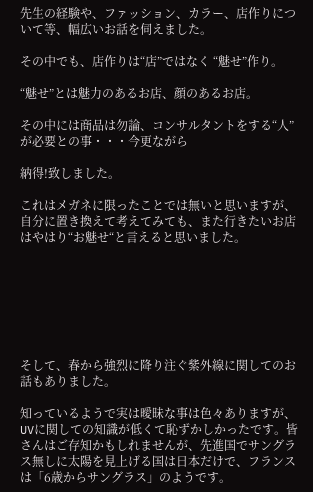先生の経験や、ファッション、カラー、店作りについて等、幅広いお話を伺えました。

その中でも、店作りは“店”ではなく “魅せ”作り。

“魅せ”とは魅力のあるお店、顔のあるお店。

その中には商品は勿論、コンサルタントをする“人”が必要との事・・・今更ながら

納得!致しました。

これはメガネに限ったことでは無いと思いますが、自分に置き換えて考えてみても、また行きたいお店はやはり“お魅せ“と言えると思いました。







そして、春から強烈に降り注ぐ紫外線に関してのお話もありました。

知っているようで実は曖昧な事は色々ありますが、UVに関しての知識が低くて恥ずかしかったです。皆さんはご存知かもしれませんが、先進国でサングラス無しに太陽を見上げる国は日本だけで、フランスは「6歳からサングラス」のようです。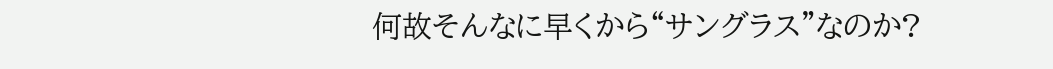何故そんなに早くから“サングラス”なのか?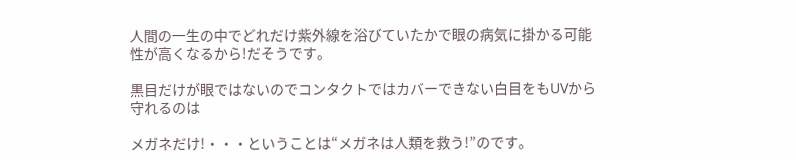人間の一生の中でどれだけ紫外線を浴びていたかで眼の病気に掛かる可能性が高くなるから!だそうです。

黒目だけが眼ではないのでコンタクトではカバーできない白目をもUVから守れるのは

メガネだけ!・・・ということは“メガネは人類を救う!”のです。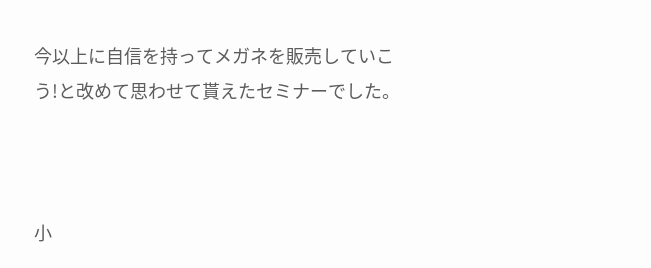今以上に自信を持ってメガネを販売していこう!と改めて思わせて貰えたセミナーでした。



小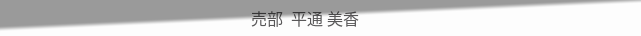売部  平通 美香